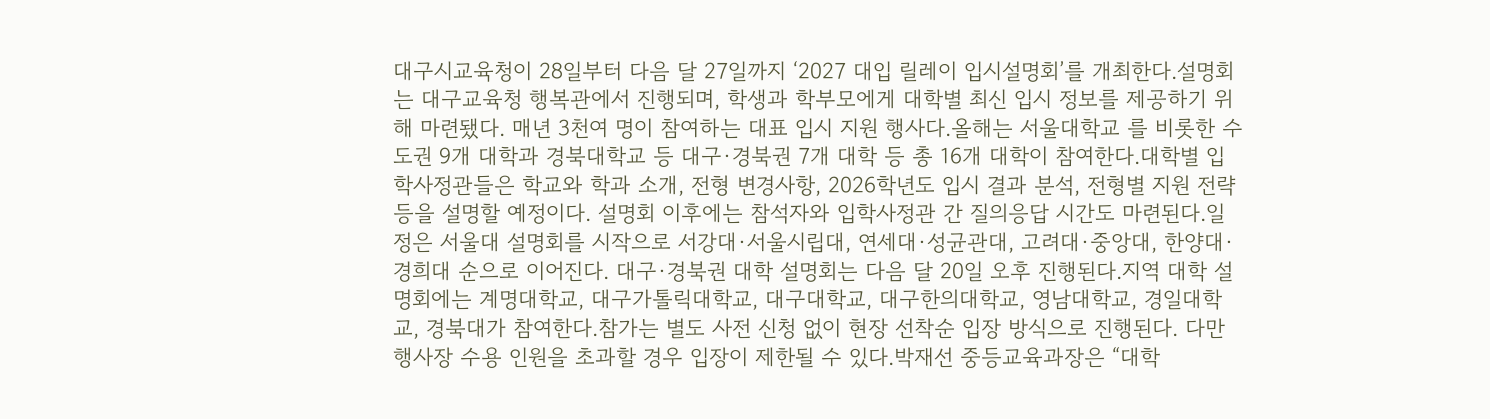대구시교육청이 28일부터 다음 달 27일까지 ‘2027 대입 릴레이 입시설명회’를 개최한다.설명회는 대구교육청 행복관에서 진행되며, 학생과 학부모에게 대학별 최신 입시 정보를 제공하기 위해 마련됐다. 매년 3천여 명이 참여하는 대표 입시 지원 행사다.올해는 서울대학교 를 비롯한 수도권 9개 대학과 경북대학교 등 대구·경북권 7개 대학 등 총 16개 대학이 참여한다.대학별 입학사정관들은 학교와 학과 소개, 전형 변경사항, 2026학년도 입시 결과 분석, 전형별 지원 전략 등을 설명할 예정이다. 설명회 이후에는 참석자와 입학사정관 간 질의응답 시간도 마련된다.일정은 서울대 설명회를 시작으로 서강대·서울시립대, 연세대·성균관대, 고려대·중앙대, 한양대·경희대 순으로 이어진다. 대구·경북권 대학 설명회는 다음 달 20일 오후 진행된다.지역 대학 설명회에는 계명대학교, 대구가톨릭대학교, 대구대학교, 대구한의대학교, 영남대학교, 경일대학교, 경북대가 참여한다.참가는 별도 사전 신청 없이 현장 선착순 입장 방식으로 진행된다. 다만 행사장 수용 인원을 초과할 경우 입장이 제한될 수 있다.박재선 중등교육과장은 “대학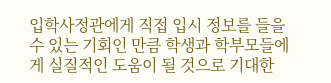입학사정관에게 직접 입시 정보를 들을 수 있는 기회인 만큼 학생과 학부모들에게 실질적인 도움이 될 것으로 기대한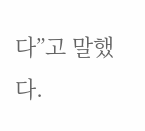다”고 말했다.